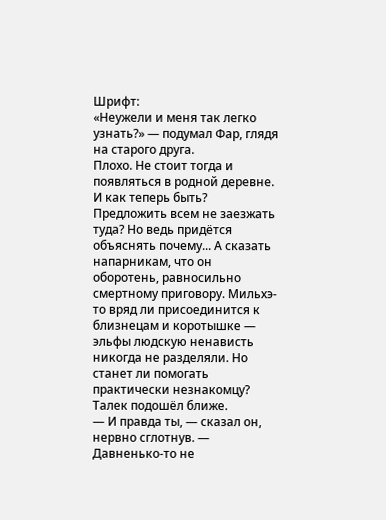Шрифт:
«Неужели и меня так легко узнать?» — подумал Фар, глядя на старого друга.
Плохо. Не стоит тогда и появляться в родной деревне. И как теперь быть? Предложить всем не заезжать туда? Но ведь придётся объяснять почему... А сказать напарникам, что он оборотень, равносильно смертному приговору. Мильхэ-то вряд ли присоединится к близнецам и коротышке — эльфы людскую ненависть никогда не разделяли. Но станет ли помогать практически незнакомцу?
Талек подошёл ближе.
— И правда ты, — сказал он, нервно сглотнув. — Давненько-то не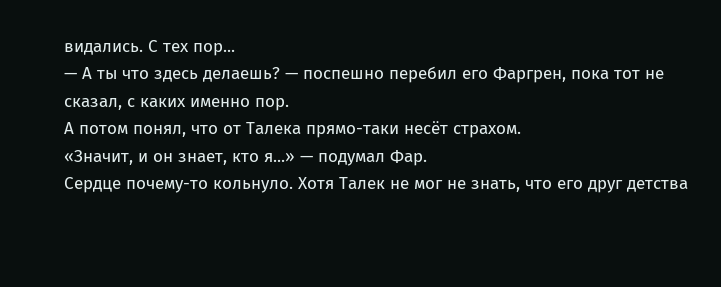видались. С тех пор...
— А ты что здесь делаешь? — поспешно перебил его Фаргрен, пока тот не сказал, с каких именно пор.
А потом понял, что от Талека прямо-таки несёт страхом.
«Значит, и он знает, кто я...» — подумал Фар.
Сердце почему-то кольнуло. Хотя Талек не мог не знать, что его друг детства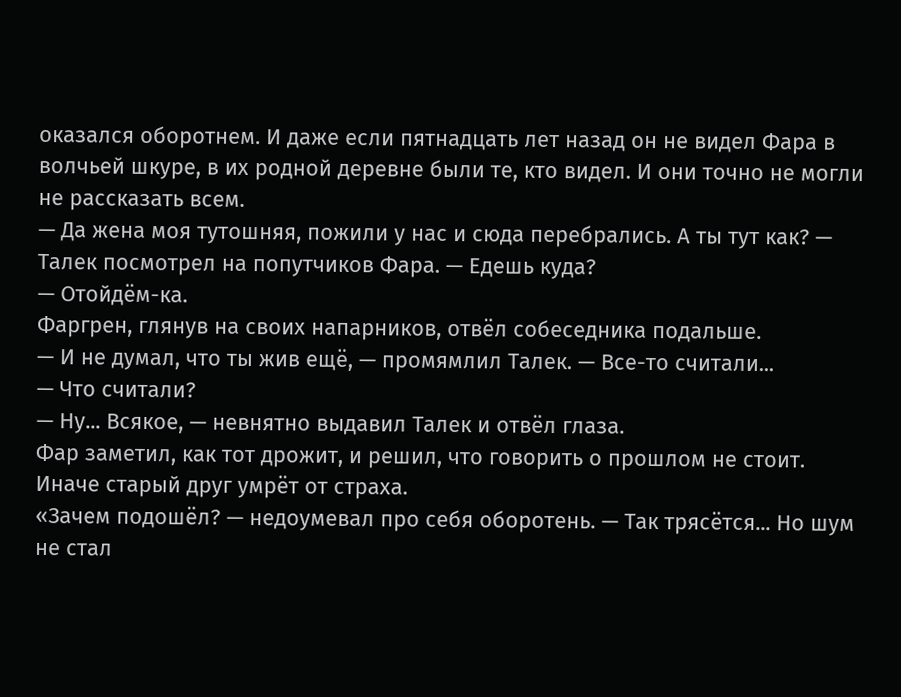оказался оборотнем. И даже если пятнадцать лет назад он не видел Фара в волчьей шкуре, в их родной деревне были те, кто видел. И они точно не могли не рассказать всем.
— Да жена моя тутошняя, пожили у нас и сюда перебрались. А ты тут как? — Талек посмотрел на попутчиков Фара. — Едешь куда?
— Отойдём-ка.
Фаргрен, глянув на своих напарников, отвёл собеседника подальше.
— И не думал, что ты жив ещё, — промямлил Талек. — Все-то считали...
— Что считали?
— Ну... Всякое, — невнятно выдавил Талек и отвёл глаза.
Фар заметил, как тот дрожит, и решил, что говорить о прошлом не стоит. Иначе старый друг умрёт от страха.
«Зачем подошёл? — недоумевал про себя оборотень. — Так трясётся... Но шум не стал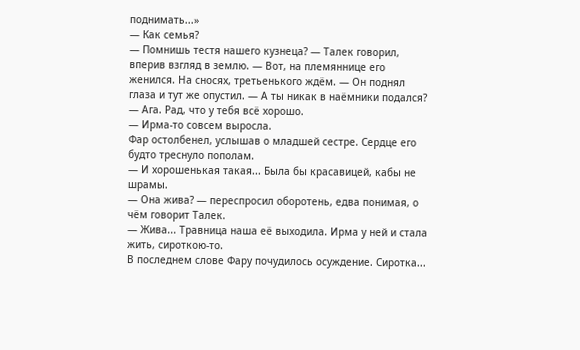поднимать...»
— Как семья?
— Помнишь тестя нашего кузнеца? — Талек говорил, вперив взгляд в землю. — Вот, на племяннице его женился. На сносях, третьенького ждём. — Он поднял глаза и тут же опустил. — А ты никак в наёмники подался?
— Ага. Рад, что у тебя всё хорошо.
— Ирма-то совсем выросла.
Фар остолбенел, услышав о младшей сестре. Сердце его будто треснуло пополам.
— И хорошенькая такая... Была бы красавицей, кабы не шрамы.
— Она жива? — переспросил оборотень, едва понимая, о чём говорит Талек.
— Жива... Травница наша её выходила. Ирма у ней и стала жить, сироткою-то.
В последнем слове Фару почудилось осуждение. Сиротка...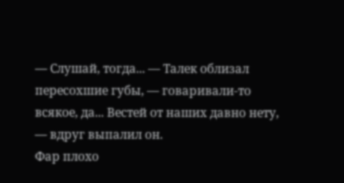— Слушай, тогда... — Талек облизал пересохшие губы, — говаривали-то всякое, да... Вестей от наших давно нету, — вдруг выпалил он.
Фар плохо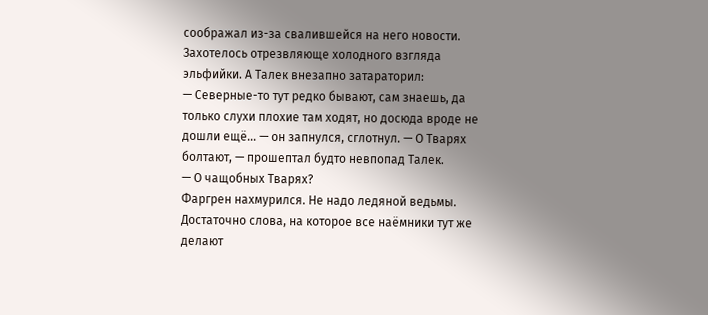соображал из-за свалившейся на него новости. Захотелось отрезвляюще холодного взгляда эльфийки. А Талек внезапно затараторил:
— Северные-то тут редко бывают, сам знаешь, да только слухи плохие там ходят, но досюда вроде не дошли ещё... — он запнулся, сглотнул. — О Тварях болтают, — прошептал будто невпопад Талек.
— О чащобных Тварях?
Фаргрен нахмурился. Не надо ледяной ведьмы. Достаточно слова, на которое все наёмники тут же делают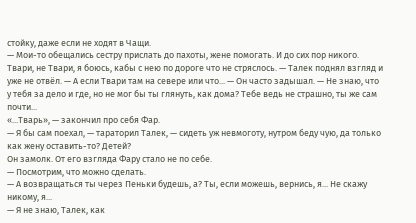стойку, даже если не ходят в Чащи.
— Мои-то обещались сестру прислать до пахоты, жене помогать. И до сих пор никого. Твари, не Твари, я боюсь, кабы с нею по дороге что не стряслось. — Талек поднял взгляд и уже не отвёл. — А если Твари там на севере или что... — Он часто задышал. — Не знаю, что у тебя за дело и где, но не мог бы ты глянуть, как дома? Тебе ведь не страшно, ты же сам почти...
«...Тварь», — закончил про себя Фар.
— Я бы сам поехал, — тараторил Талек, — сидеть уж невмоготу, нутром беду чую, да только как жену оставить-то? Детей?
Он замолк. От его взгляда Фару стало не по себе.
— Посмотрим, что можно сделать.
— А возвращаться ты через Пеньки будешь, а? Ты, если можешь, вернись, я... Не скажу никому, я...
— Я не знаю, Талек, как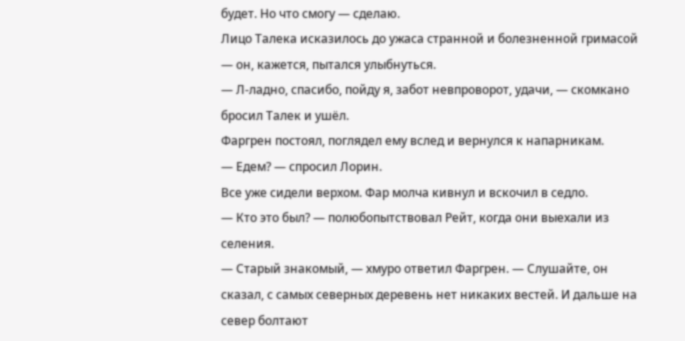будет. Но что смогу — сделаю.
Лицо Талека исказилось до ужаса странной и болезненной гримасой — он, кажется, пытался улыбнуться.
— Л-ладно, спасибо, пойду я, забот невпроворот, удачи, — скомкано бросил Талек и ушёл.
Фаргрен постоял, поглядел ему вслед и вернулся к напарникам.
— Едем? — спросил Лорин.
Все уже сидели верхом. Фар молча кивнул и вскочил в седло.
— Кто это был? — полюбопытствовал Рейт, когда они выехали из селения.
— Старый знакомый, — хмуро ответил Фаргрен. — Слушайте, он сказал, с самых северных деревень нет никаких вестей. И дальше на север болтают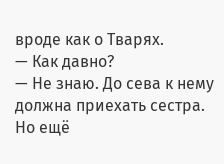вроде как о Тварях.
— Как давно?
— Не знаю. До сева к нему должна приехать сестра. Но ещё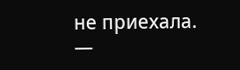не приехала.
—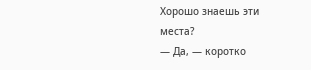Хорошо знаешь эти места?
— Да, — коротко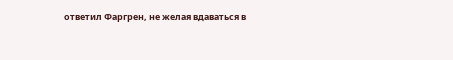ответил Фаргрен, не желая вдаваться в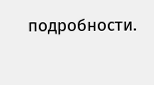подробности.